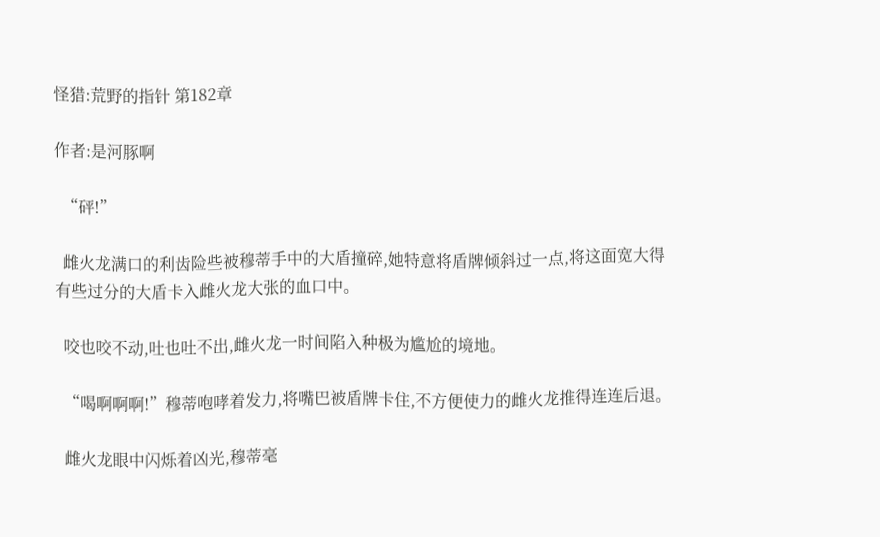怪猎:荒野的指针 第182章

作者:是河豚啊

  “砰!”

  雌火龙满口的利齿险些被穆蒂手中的大盾撞碎,她特意将盾牌倾斜过一点,将这面宽大得有些过分的大盾卡入雌火龙大张的血口中。

  咬也咬不动,吐也吐不出,雌火龙一时间陷入种极为尴尬的境地。

  “喝啊啊啊!”穆蒂咆哮着发力,将嘴巴被盾牌卡住,不方便使力的雌火龙推得连连后退。

  雌火龙眼中闪烁着凶光,穆蒂毫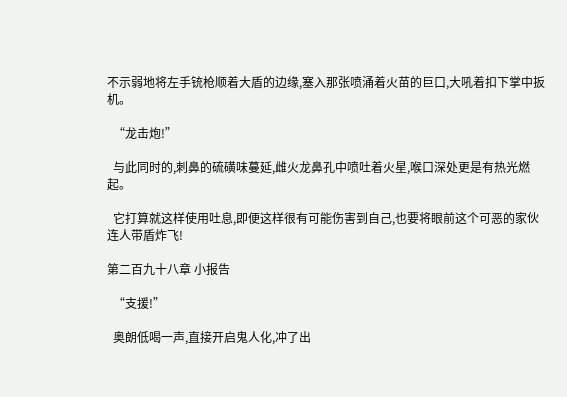不示弱地将左手铳枪顺着大盾的边缘,塞入那张喷涌着火苗的巨口,大吼着扣下掌中扳机。

  “龙击炮!”

  与此同时的,刺鼻的硫磺味蔓延,雌火龙鼻孔中喷吐着火星,喉口深处更是有热光燃起。

  它打算就这样使用吐息,即便这样很有可能伤害到自己,也要将眼前这个可恶的家伙连人带盾炸飞!

第二百九十八章 小报告

  “支援!”

  奥朗低喝一声,直接开启鬼人化,冲了出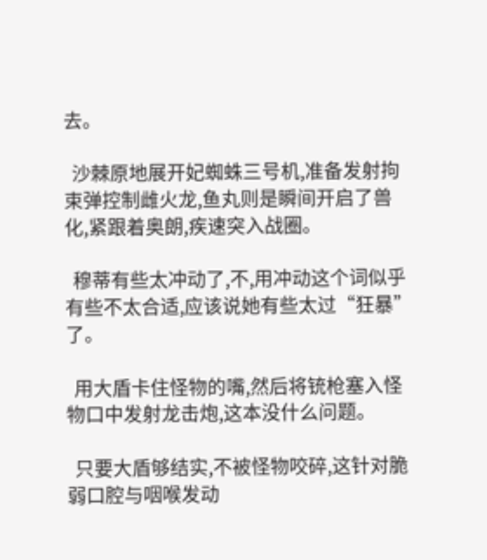去。

  沙棘原地展开妃蜘蛛三号机,准备发射拘束弹控制雌火龙,鱼丸则是瞬间开启了兽化,紧跟着奥朗,疾速突入战圈。

  穆蒂有些太冲动了,不,用冲动这个词似乎有些不太合适,应该说她有些太过“狂暴”了。

  用大盾卡住怪物的嘴,然后将铳枪塞入怪物口中发射龙击炮,这本没什么问题。

  只要大盾够结实,不被怪物咬碎,这针对脆弱口腔与咽喉发动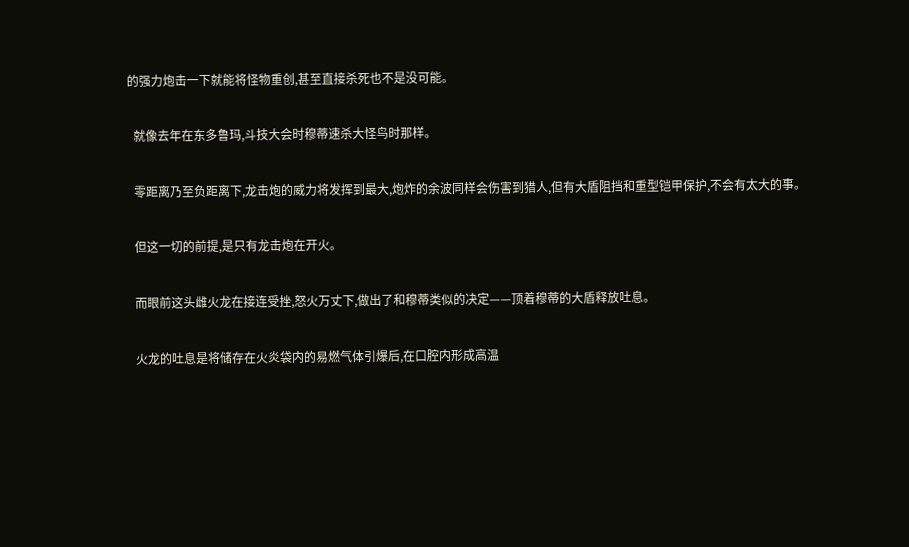的强力炮击一下就能将怪物重创,甚至直接杀死也不是没可能。

  就像去年在东多鲁玛,斗技大会时穆蒂速杀大怪鸟时那样。

  零距离乃至负距离下,龙击炮的威力将发挥到最大,炮炸的余波同样会伤害到猎人,但有大盾阻挡和重型铠甲保护,不会有太大的事。

  但这一切的前提,是只有龙击炮在开火。

  而眼前这头雌火龙在接连受挫,怒火万丈下,做出了和穆蒂类似的决定——顶着穆蒂的大盾释放吐息。

  火龙的吐息是将储存在火炎袋内的易燃气体引爆后,在口腔内形成高温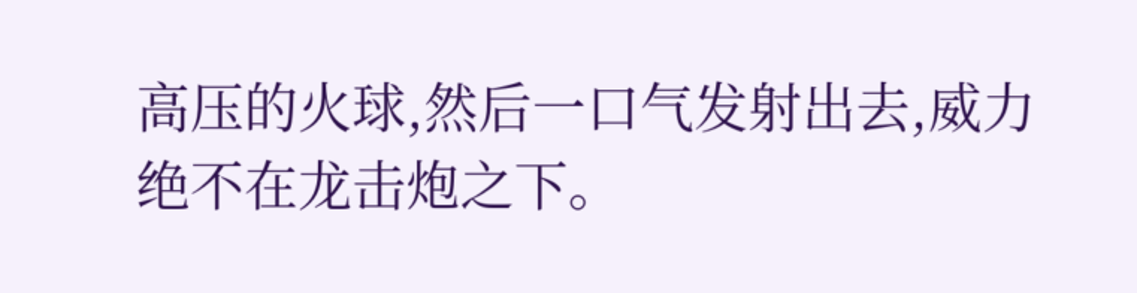高压的火球,然后一口气发射出去,威力绝不在龙击炮之下。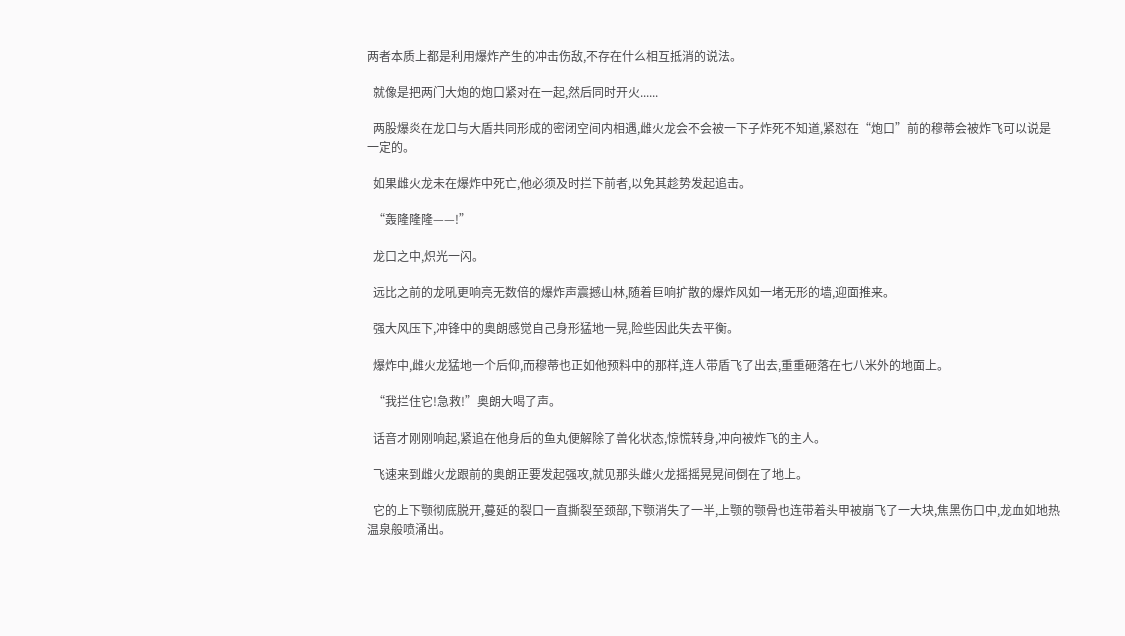两者本质上都是利用爆炸产生的冲击伤敌,不存在什么相互抵消的说法。

  就像是把两门大炮的炮口紧对在一起,然后同时开火......

  两股爆炎在龙口与大盾共同形成的密闭空间内相遇,雌火龙会不会被一下子炸死不知道,紧怼在“炮口”前的穆蒂会被炸飞可以说是一定的。

  如果雌火龙未在爆炸中死亡,他必须及时拦下前者,以免其趁势发起追击。

  “轰隆隆隆——!”

  龙口之中,炽光一闪。

  远比之前的龙吼更响亮无数倍的爆炸声震撼山林,随着巨响扩散的爆炸风如一堵无形的墙,迎面推来。

  强大风压下,冲锋中的奥朗感觉自己身形猛地一晃,险些因此失去平衡。

  爆炸中,雌火龙猛地一个后仰,而穆蒂也正如他预料中的那样,连人带盾飞了出去,重重砸落在七八米外的地面上。

  “我拦住它!急救!”奥朗大喝了声。

  话音才刚刚响起,紧追在他身后的鱼丸便解除了兽化状态,惊慌转身,冲向被炸飞的主人。

  飞速来到雌火龙跟前的奥朗正要发起强攻,就见那头雌火龙摇摇晃晃间倒在了地上。

  它的上下颚彻底脱开,蔓延的裂口一直撕裂至颈部,下颚消失了一半,上颚的颚骨也连带着头甲被崩飞了一大块,焦黑伤口中,龙血如地热温泉般喷涌出。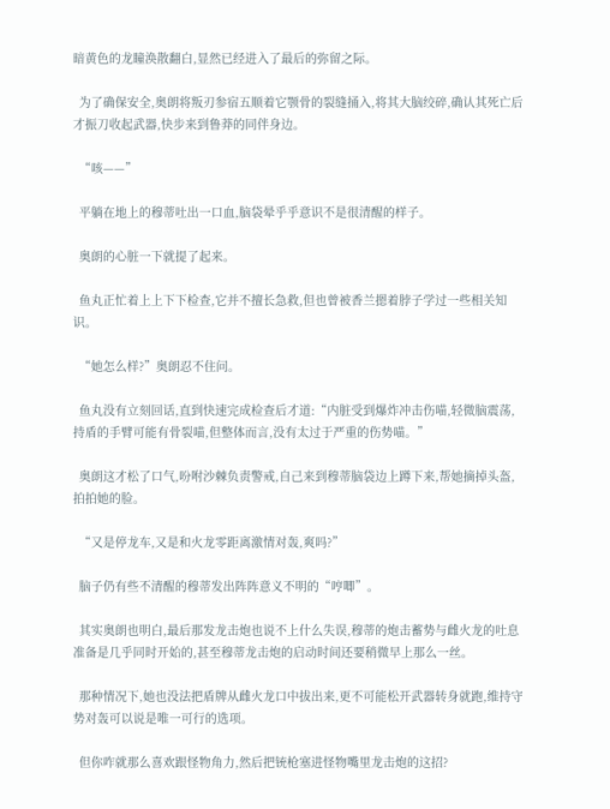暗黄色的龙瞳涣散翻白,显然已经进入了最后的弥留之际。

  为了确保安全,奥朗将叛刃参宿五顺着它颚骨的裂缝捅入,将其大脑绞碎,确认其死亡后才振刀收起武器,快步来到鲁莽的同伴身边。

  “咳——”

  平躺在地上的穆蒂吐出一口血,脑袋晕乎乎意识不是很清醒的样子。

  奥朗的心脏一下就提了起来。

  鱼丸正忙着上上下下检查,它并不擅长急救,但也曾被香兰摁着脖子学过一些相关知识。

  “她怎么样?”奥朗忍不住问。

  鱼丸没有立刻回话,直到快速完成检查后才道:“内脏受到爆炸冲击伤喵,轻微脑震荡,持盾的手臂可能有骨裂喵,但整体而言,没有太过于严重的伤势喵。”

  奥朗这才松了口气,吩咐沙棘负责警戒,自己来到穆蒂脑袋边上蹲下来,帮她摘掉头盔,拍拍她的脸。

  “又是停龙车,又是和火龙零距离激情对轰,爽吗?”

  脑子仍有些不清醒的穆蒂发出阵阵意义不明的“哼唧”。

  其实奥朗也明白,最后那发龙击炮也说不上什么失误,穆蒂的炮击蓄势与雌火龙的吐息准备是几乎同时开始的,甚至穆蒂龙击炮的启动时间还要稍微早上那么一丝。

  那种情况下,她也没法把盾牌从雌火龙口中拔出来,更不可能松开武器转身就跑,维持守势对轰可以说是唯一可行的选项。

  但你咋就那么喜欢跟怪物角力,然后把铳枪塞进怪物嘴里龙击炮的这招?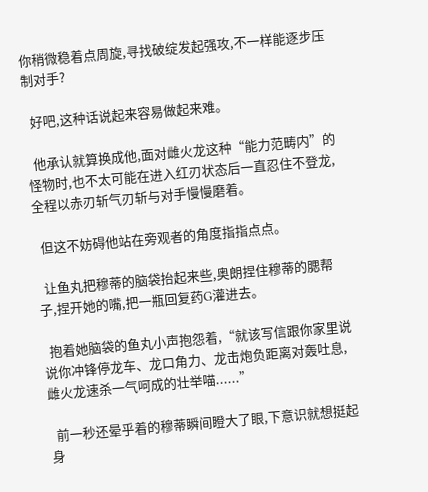你稍微稳着点周旋,寻找破绽发起强攻,不一样能逐步压制对手?

  好吧,这种话说起来容易做起来难。

  他承认就算换成他,面对雌火龙这种“能力范畴内”的怪物时,也不太可能在进入红刃状态后一直忍住不登龙,全程以赤刃斩气刃斩与对手慢慢磨着。

  但这不妨碍他站在旁观者的角度指指点点。

  让鱼丸把穆蒂的脑袋抬起来些,奥朗捏住穆蒂的腮帮子,捏开她的嘴,把一瓶回复药G灌进去。

  抱着她脑袋的鱼丸小声抱怨着,“就该写信跟你家里说说你冲锋停龙车、龙口角力、龙击炮负距离对轰吐息,雌火龙速杀一气呵成的壮举喵......”

  前一秒还晕乎着的穆蒂瞬间瞪大了眼,下意识就想挺起身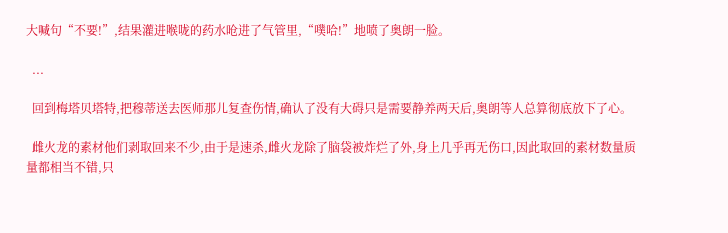大喊句“不要!”,结果灌进喉咙的药水呛进了气管里,“噗哈!”地喷了奥朗一脸。

  ...

  回到梅塔贝塔特,把穆蒂送去医师那儿复查伤情,确认了没有大碍只是需要静养两天后,奥朗等人总算彻底放下了心。

  雌火龙的素材他们剥取回来不少,由于是速杀,雌火龙除了脑袋被炸烂了外,身上几乎再无伤口,因此取回的素材数量质量都相当不错,只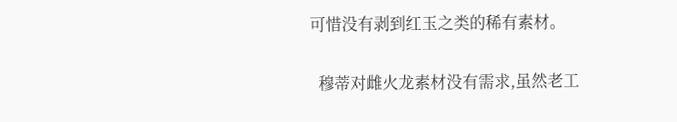可惜没有剥到红玉之类的稀有素材。

  穆蒂对雌火龙素材没有需求,虽然老工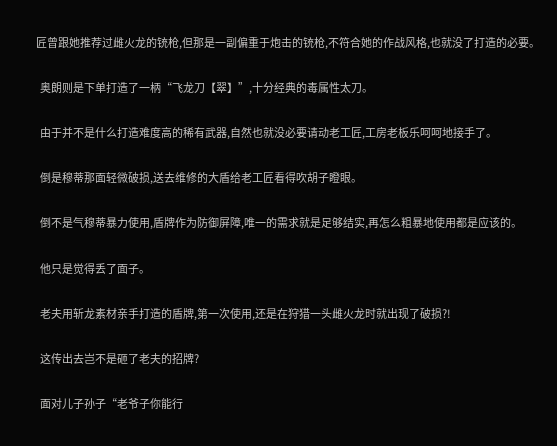匠曾跟她推荐过雌火龙的铳枪,但那是一副偏重于炮击的铳枪,不符合她的作战风格,也就没了打造的必要。

  奥朗则是下单打造了一柄“飞龙刀【翠】”,十分经典的毒属性太刀。

  由于并不是什么打造难度高的稀有武器,自然也就没必要请动老工匠,工房老板乐呵呵地接手了。

  倒是穆蒂那面轻微破损,送去维修的大盾给老工匠看得吹胡子瞪眼。

  倒不是气穆蒂暴力使用,盾牌作为防御屏障,唯一的需求就是足够结实,再怎么粗暴地使用都是应该的。

  他只是觉得丢了面子。

  老夫用斩龙素材亲手打造的盾牌,第一次使用,还是在狩猎一头雌火龙时就出现了破损?!

  这传出去岂不是砸了老夫的招牌?

  面对儿子孙子“老爷子你能行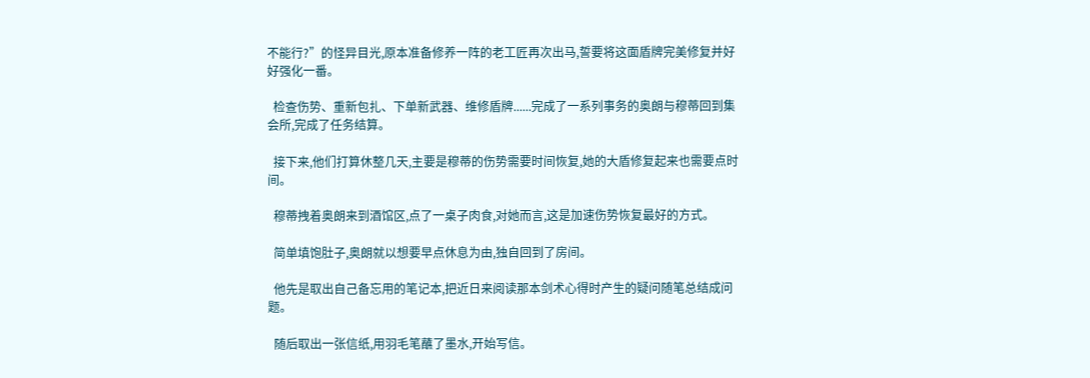不能行?”的怪异目光,原本准备修养一阵的老工匠再次出马,誓要将这面盾牌完美修复并好好强化一番。

  检查伤势、重新包扎、下单新武器、维修盾牌......完成了一系列事务的奥朗与穆蒂回到集会所,完成了任务结算。

  接下来,他们打算休整几天,主要是穆蒂的伤势需要时间恢复,她的大盾修复起来也需要点时间。

  穆蒂拽着奥朗来到酒馆区,点了一桌子肉食,对她而言,这是加速伤势恢复最好的方式。

  简单填饱肚子,奥朗就以想要早点休息为由,独自回到了房间。

  他先是取出自己备忘用的笔记本,把近日来阅读那本剑术心得时产生的疑问随笔总结成问题。

  随后取出一张信纸,用羽毛笔蘸了墨水,开始写信。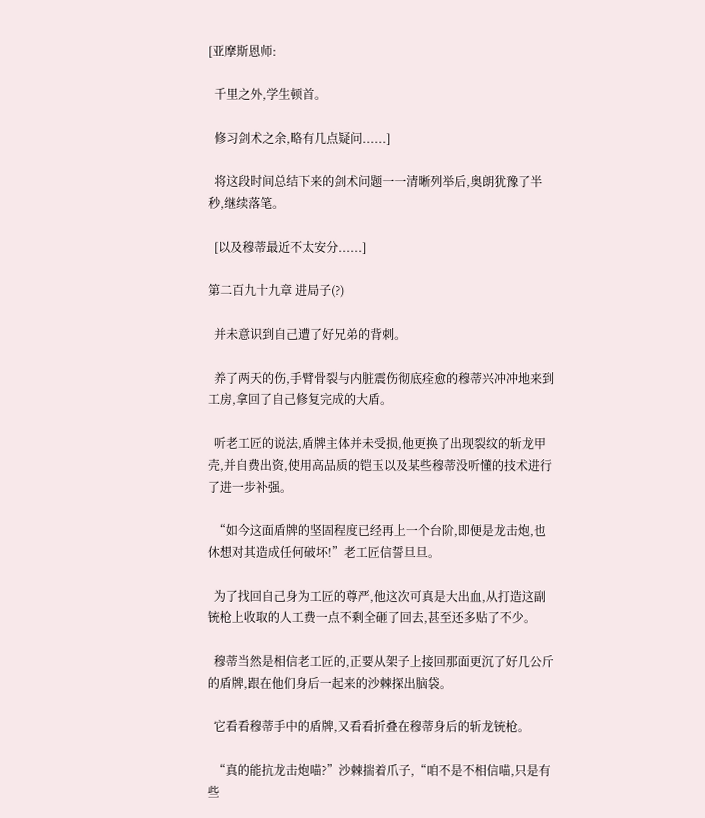[亚摩斯恩师:

  千里之外,学生顿首。

  修习剑术之余,略有几点疑问......]

  将这段时间总结下来的剑术问题一一清晰列举后,奥朗犹豫了半秒,继续落笔。

  [以及穆蒂最近不太安分......]

第二百九十九章 进局子(?)

  并未意识到自己遭了好兄弟的背刺。

  养了两天的伤,手臂骨裂与内脏震伤彻底痊愈的穆蒂兴冲冲地来到工房,拿回了自己修复完成的大盾。

  听老工匠的说法,盾牌主体并未受损,他更换了出现裂纹的斩龙甲壳,并自费出资,使用高品质的铠玉以及某些穆蒂没听懂的技术进行了进一步补强。

  “如今这面盾牌的坚固程度已经再上一个台阶,即便是龙击炮,也休想对其造成任何破坏!”老工匠信誓旦旦。

  为了找回自己身为工匠的尊严,他这次可真是大出血,从打造这副铳枪上收取的人工费一点不剩全砸了回去,甚至还多贴了不少。

  穆蒂当然是相信老工匠的,正要从架子上接回那面更沉了好几公斤的盾牌,跟在他们身后一起来的沙棘探出脑袋。

  它看看穆蒂手中的盾牌,又看看折叠在穆蒂身后的斩龙铳枪。

  “真的能抗龙击炮喵?”沙棘揣着爪子,“咱不是不相信喵,只是有些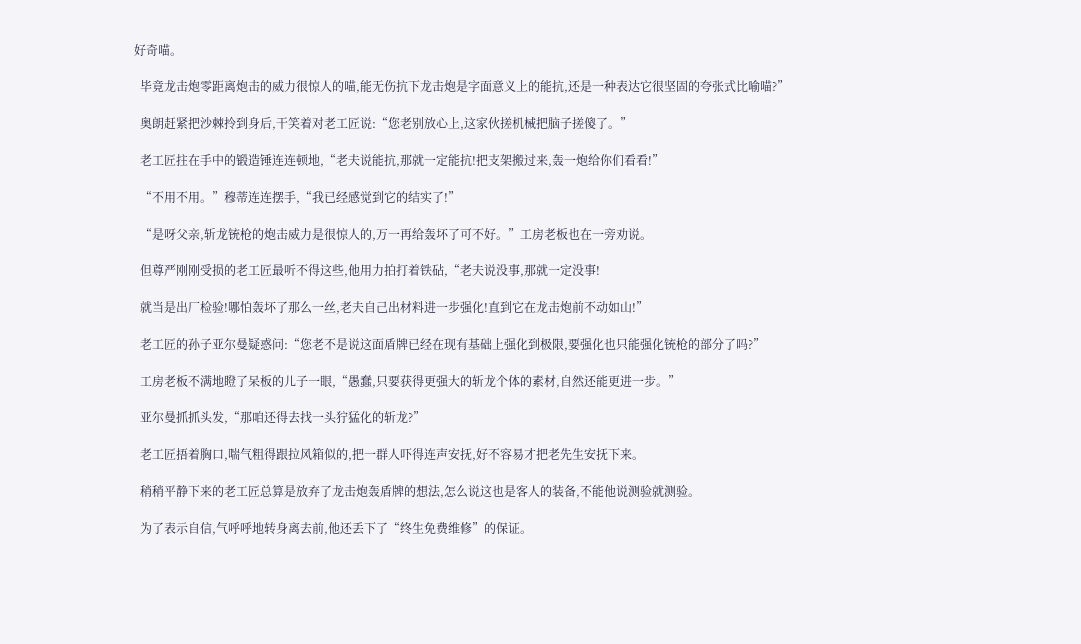好奇喵。

  毕竟龙击炮零距离炮击的威力很惊人的喵,能无伤抗下龙击炮是字面意义上的能抗,还是一种表达它很坚固的夸张式比喻喵?”

  奥朗赶紧把沙棘拎到身后,干笑着对老工匠说:“您老别放心上,这家伙搓机械把脑子搓傻了。”

  老工匠拄在手中的锻造锤连连顿地,“老夫说能抗,那就一定能抗!把支架搬过来,轰一炮给你们看看!”

  “不用不用。”穆蒂连连摆手,“我已经感觉到它的结实了!”

  “是呀父亲,斩龙铳枪的炮击威力是很惊人的,万一再给轰坏了可不好。”工房老板也在一旁劝说。

  但尊严刚刚受损的老工匠最听不得这些,他用力拍打着铁砧,“老夫说没事,那就一定没事!

  就当是出厂检验!哪怕轰坏了那么一丝,老夫自己出材料进一步强化!直到它在龙击炮前不动如山!”

  老工匠的孙子亚尔曼疑惑问:“您老不是说这面盾牌已经在现有基础上强化到极限,要强化也只能强化铳枪的部分了吗?”

  工房老板不满地瞪了呆板的儿子一眼,“愚蠢,只要获得更强大的斩龙个体的素材,自然还能更进一步。”

  亚尔曼抓抓头发,“那咱还得去找一头狞猛化的斩龙?”

  老工匠捂着胸口,喘气粗得跟拉风箱似的,把一群人吓得连声安抚,好不容易才把老先生安抚下来。

  稍稍平静下来的老工匠总算是放弃了龙击炮轰盾牌的想法,怎么说这也是客人的装备,不能他说测验就测验。

  为了表示自信,气呼呼地转身离去前,他还丢下了“终生免费维修”的保证。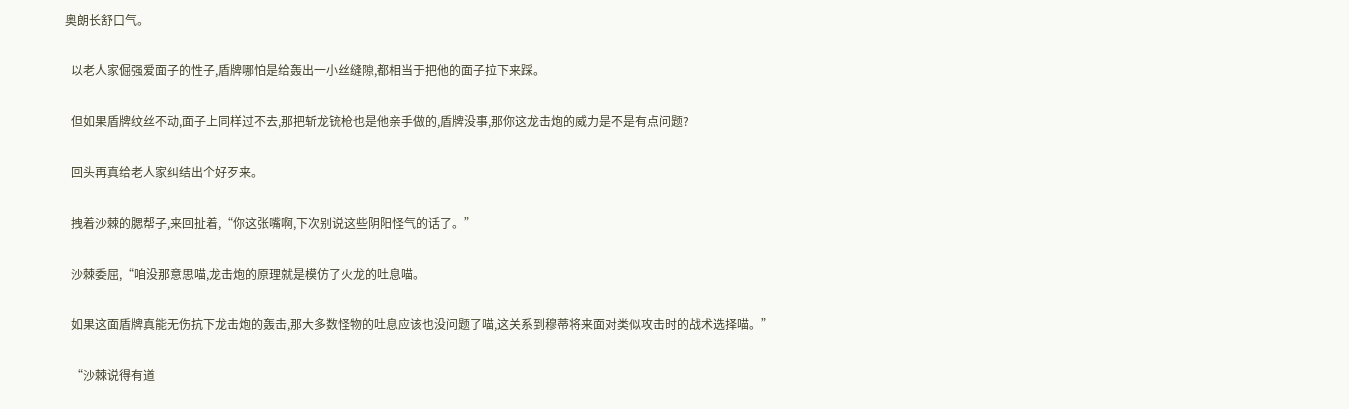奥朗长舒口气。

  以老人家倔强爱面子的性子,盾牌哪怕是给轰出一小丝缝隙,都相当于把他的面子拉下来踩。

  但如果盾牌纹丝不动,面子上同样过不去,那把斩龙铳枪也是他亲手做的,盾牌没事,那你这龙击炮的威力是不是有点问题?

  回头再真给老人家纠结出个好歹来。

  拽着沙棘的腮帮子,来回扯着,“你这张嘴啊,下次别说这些阴阳怪气的话了。”

  沙棘委屈,“咱没那意思喵,龙击炮的原理就是模仿了火龙的吐息喵。

  如果这面盾牌真能无伤抗下龙击炮的轰击,那大多数怪物的吐息应该也没问题了喵,这关系到穆蒂将来面对类似攻击时的战术选择喵。”

  “沙棘说得有道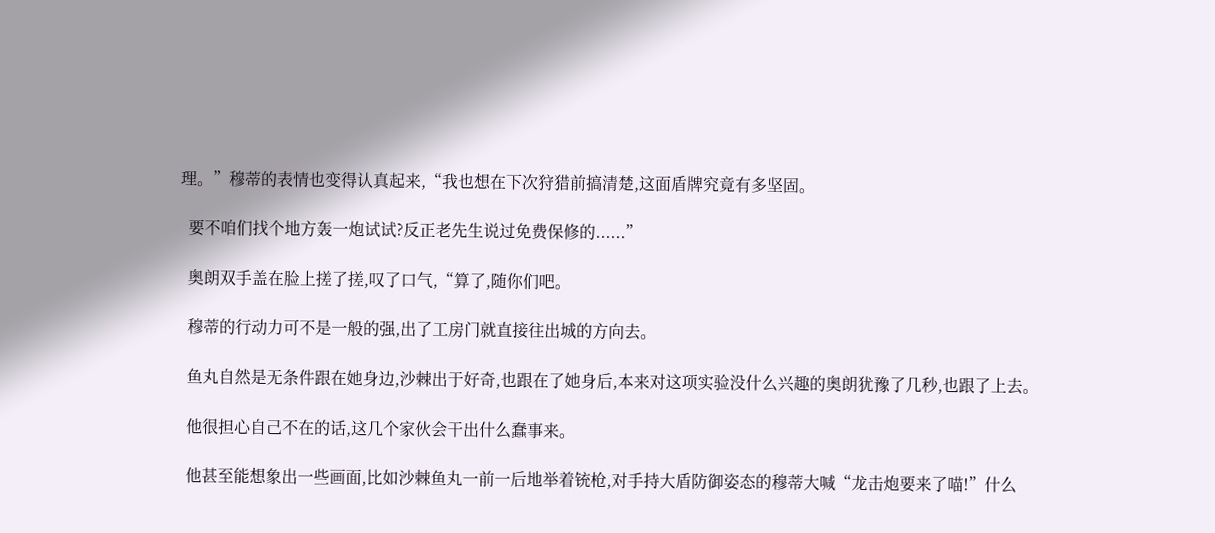理。”穆蒂的表情也变得认真起来,“我也想在下次狩猎前搞清楚,这面盾牌究竟有多坚固。

  要不咱们找个地方轰一炮试试?反正老先生说过免费保修的......”

  奥朗双手盖在脸上搓了搓,叹了口气,“算了,随你们吧。

  穆蒂的行动力可不是一般的强,出了工房门就直接往出城的方向去。

  鱼丸自然是无条件跟在她身边,沙棘出于好奇,也跟在了她身后,本来对这项实验没什么兴趣的奥朗犹豫了几秒,也跟了上去。

  他很担心自己不在的话,这几个家伙会干出什么蠢事来。

  他甚至能想象出一些画面,比如沙棘鱼丸一前一后地举着铳枪,对手持大盾防御姿态的穆蒂大喊“龙击炮要来了喵!”什么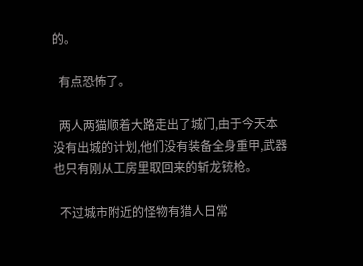的。

  有点恐怖了。

  两人两猫顺着大路走出了城门,由于今天本没有出城的计划,他们没有装备全身重甲,武器也只有刚从工房里取回来的斩龙铳枪。

  不过城市附近的怪物有猎人日常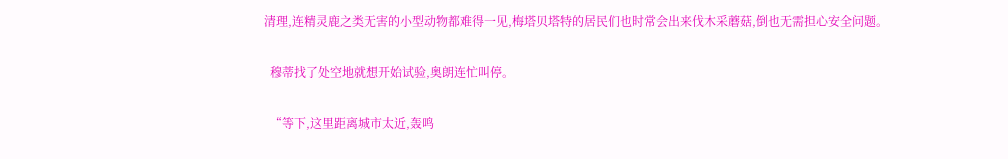清理,连精灵鹿之类无害的小型动物都难得一见,梅塔贝塔特的居民们也时常会出来伐木采蘑菇,倒也无需担心安全问题。

  穆蒂找了处空地就想开始试验,奥朗连忙叫停。

  “等下,这里距离城市太近,轰鸣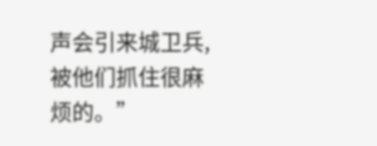声会引来城卫兵,被他们抓住很麻烦的。”